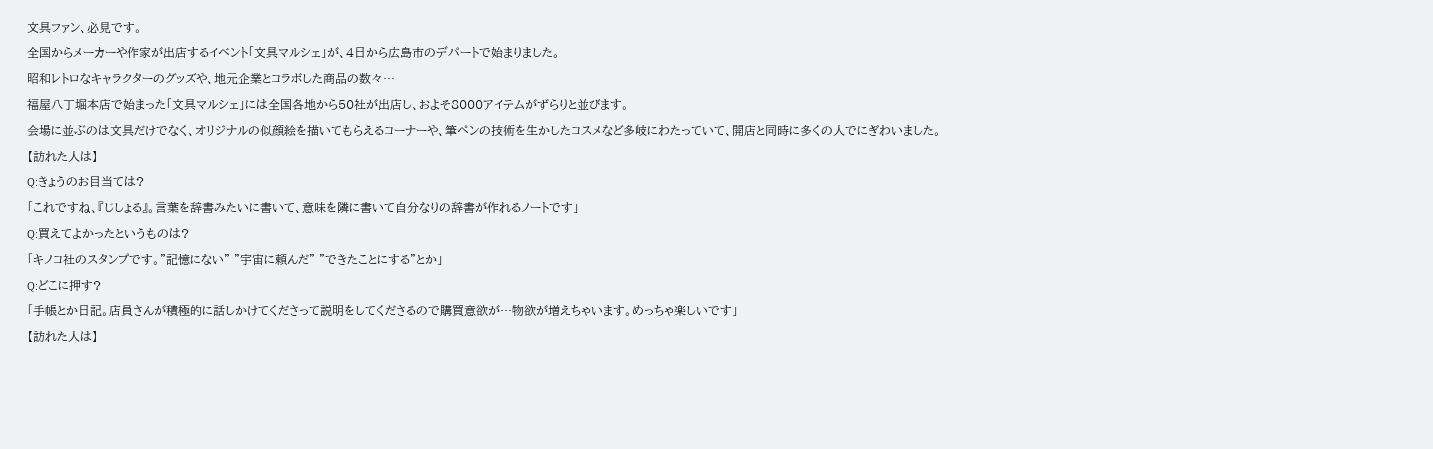文具ファン、必見です。
全国からメーカーや作家が出店するイベント「文具マルシェ」が、4日から広島市のデパートで始まりました。
昭和レトロなキャラクターのグッズや、地元企業とコラボした商品の数々…
福屋八丁堀本店で始まった「文具マルシェ」には全国各地から50社が出店し、およそ8000アイテムがずらりと並びます。
会場に並ぶのは文具だけでなく、オリジナルの似顔絵を描いてもらえるコーナーや、筆ペンの技術を生かしたコスメなど多岐にわたっていて、開店と同時に多くの人でにぎわいました。
【訪れた人は】
Q:きょうのお目当ては?
「これですね、『じしょる』。言葉を辞書みたいに書いて、意味を隣に書いて自分なりの辞書が作れるノートです」
Q:買えてよかったというものは?
「キノコ社のスタンプです。”記憶にない” ”宇宙に頼んだ” ”できたことにする”とか」
Q:どこに押す?
「手帳とか日記。店員さんが積極的に話しかけてくださって説明をしてくださるので購買意欲が…物欲が増えちゃいます。めっちゃ楽しいです」
【訪れた人は】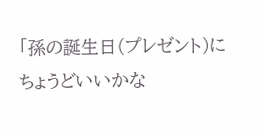「孫の誕生日(プレゼント)にちょうどいいかな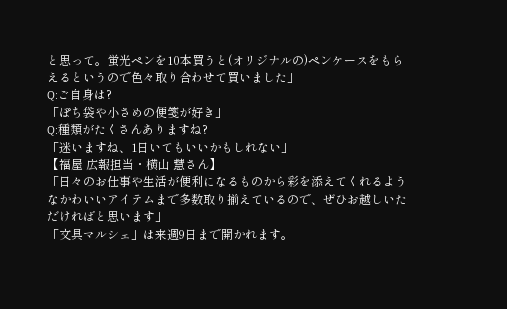と思って。蛍光ペンを10本買うと(オリジナルの)ペンケースをもらえるというので色々取り合わせて買いました」
Q:ご自身は?
「ぽち袋や小さめの便箋が好き」
Q:種類がたくさんありますね?
「迷いますね、1日いてもいいかもしれない」
【福屋 広報担当・横山 慧さん】
「日々のお仕事や生活が便利になるものから彩を添えてくれるようなかわいいアイテムまで多数取り揃えているので、ぜひお越しいただければと思います」
「文具マルシェ」は来週9日まで開かれます。